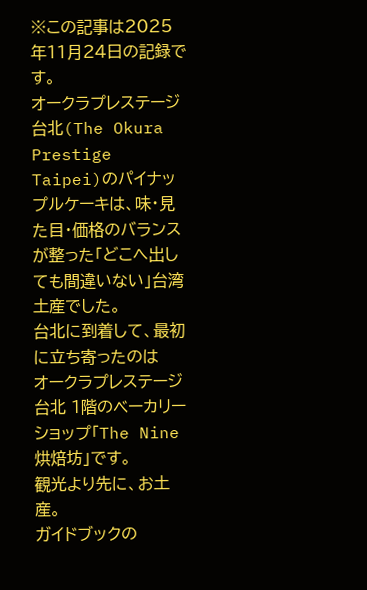※この記事は2025年11月24日の記録です。
オークラプレステージ台北(The Okura Prestige Taipei)のパイナップルケーキは、味・見た目・価格のバランスが整った「どこへ出しても間違いない」台湾土産でした。
台北に到着して、最初に立ち寄ったのは
オークラプレステージ台北 1階のベーカリーショップ「The Nine 烘焙坊」です。
観光より先に、お土産。
ガイドブックの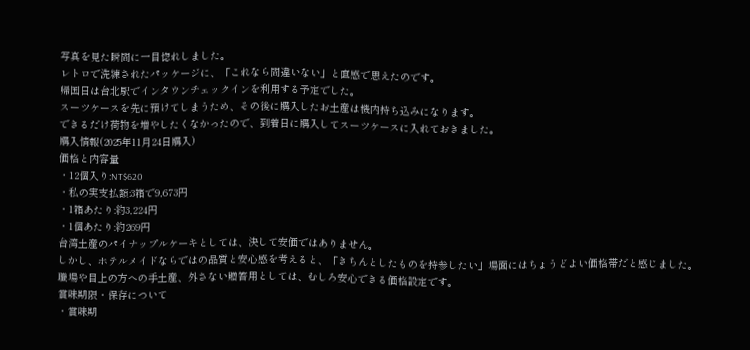写真を見た瞬間に一目惚れしました。
レトロで洗練されたパッケージに、「これなら間違いない」と直感で思えたのです。
帰国日は台北駅でインタウンチェックインを利用する予定でした。
スーツケースを先に預けてしまうため、その後に購入したお土産は機内持ち込みになります。
できるだけ荷物を増やしたくなかったので、到着日に購入してスーツケースに入れておきました。
購入情報(2025年11月24日購入)
価格と内容量
・12個入り:NT$620
・私の実支払額:3箱で9,673円
・1箱あたり:約3,224円
・1個あたり:約269円
台湾土産のパイナップルケーキとしては、決して安価ではありません。
しかし、ホテルメイドならではの品質と安心感を考えると、「きちんとしたものを持参したい」場面にはちょうどよい価格帯だと感じました。
職場や目上の方への手土産、外さない贈答用としては、むしろ安心できる価格設定です。
賞味期限・保存について
・賞味期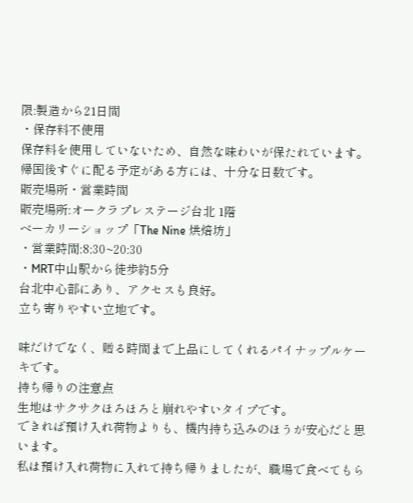限:製造から21日間
・保存料不使用
保存料を使用していないため、自然な味わいが保たれています。
帰国後すぐに配る予定がある方には、十分な日数です。
販売場所・営業時間
販売場所:オークラプレステージ台北 1階
ベーカリーショップ「The Nine 烘焙坊」
・営業時間:8:30~20:30
・MRT中山駅から徒歩約5分
台北中心部にあり、アクセスも良好。
立ち寄りやすい立地です。

味だけでなく、贈る時間まで上品にしてくれるパイナップルケーキです。
持ち帰りの注意点
生地はサクサクほろほろと崩れやすいタイプです。
できれば預け入れ荷物よりも、機内持ち込みのほうが安心だと思います。
私は預け入れ荷物に入れて持ち帰りましたが、職場で食べてもら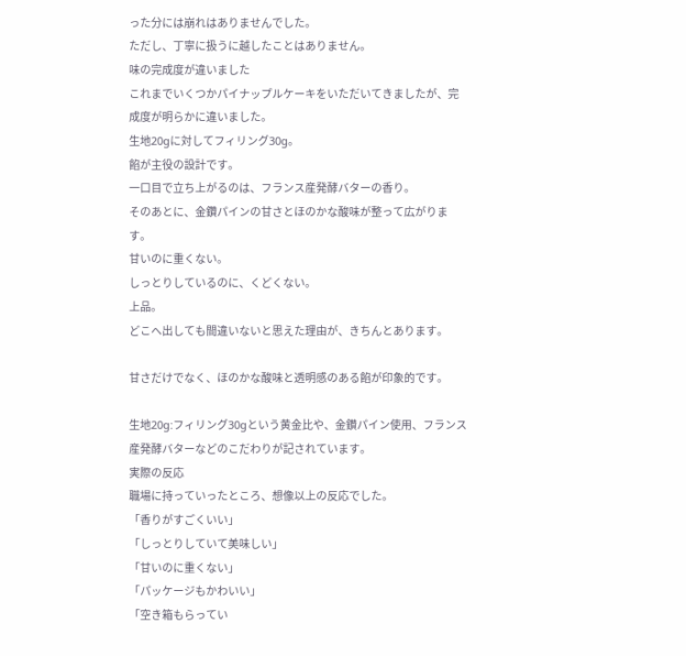った分には崩れはありませんでした。
ただし、丁寧に扱うに越したことはありません。
味の完成度が違いました
これまでいくつかパイナップルケーキをいただいてきましたが、完成度が明らかに違いました。
生地20gに対してフィリング30g。
餡が主役の設計です。
一口目で立ち上がるのは、フランス産発酵バターの香り。
そのあとに、金鑽パインの甘さとほのかな酸味が整って広がります。
甘いのに重くない。
しっとりしているのに、くどくない。
上品。
どこへ出しても間違いないと思えた理由が、きちんとあります。

甘さだけでなく、ほのかな酸味と透明感のある餡が印象的です。

生地20g:フィリング30gという黄金比や、金鑚パイン使用、フランス産発酵バターなどのこだわりが記されています。
実際の反応
職場に持っていったところ、想像以上の反応でした。
「香りがすごくいい」
「しっとりしていて美味しい」
「甘いのに重くない」
「パッケージもかわいい」
「空き箱もらってい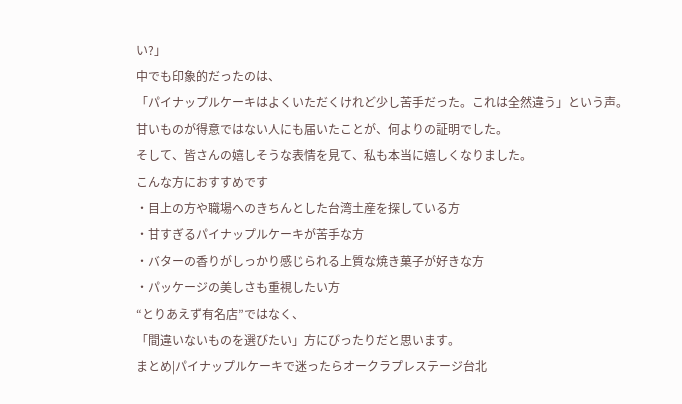い?」
中でも印象的だったのは、
「パイナップルケーキはよくいただくけれど少し苦手だった。これは全然違う」という声。
甘いものが得意ではない人にも届いたことが、何よりの証明でした。
そして、皆さんの嬉しそうな表情を見て、私も本当に嬉しくなりました。
こんな方におすすめです
・目上の方や職場へのきちんとした台湾土産を探している方
・甘すぎるパイナップルケーキが苦手な方
・バターの香りがしっかり感じられる上質な焼き菓子が好きな方
・パッケージの美しさも重視したい方
“とりあえず有名店”ではなく、
「間違いないものを選びたい」方にぴったりだと思います。
まとめ|パイナップルケーキで迷ったらオークラプレステージ台北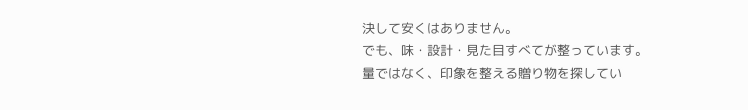決して安くはありません。
でも、味・設計・見た目すべてが整っています。
量ではなく、印象を整える贈り物を探してい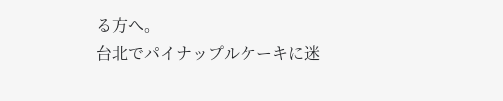る方へ。
台北でパイナップルケーキに迷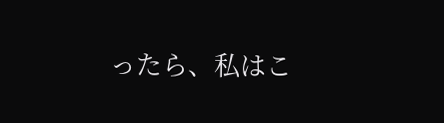ったら、私はこ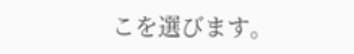こを選びます。